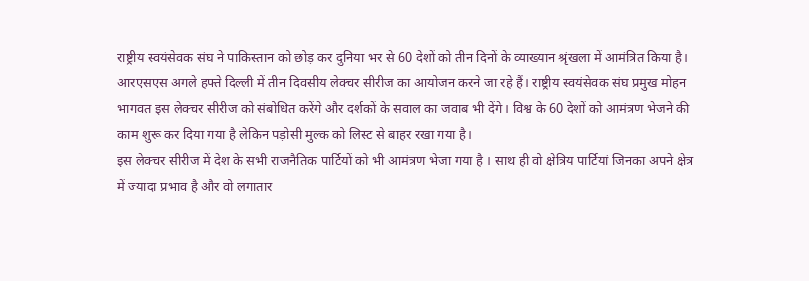राष्ट्रीय स्वयंसेवक संघ ने पाकिस्तान को छोड़ कर दुनिया भर से 60 देशों को तीन दिनों के व्याख्यान श्रृंखला में आमंत्रित किया है। आरएसएस अगले हफ्ते दिल्ली में तीन दिवसीय लेक्चर सीरीज का आयोजन करने जा रहे हैं। राष्ट्रीय स्वयंसेवक संघ प्रमुख मोहन भागवत इस लेक्चर सीरीज को संबोधित करेंगे और दर्शकों के सवाल का जवाब भी देंगे। विश्व के 60 देशों को आमंत्रण भेजने की काम शुरू कर दिया गया है लेकिन पड़ोसी मुल्क को लिस्ट से बाहर रखा गया है।
इस लेक्चर सीरीज में देश के सभी राजनैतिक पार्टियों को भी आमंत्रण भेजा गया है । साथ ही वो क्षेत्रिय पार्टियां जिनका अपने क्षेत्र में ज्यादा प्रभाव है और वो लगातार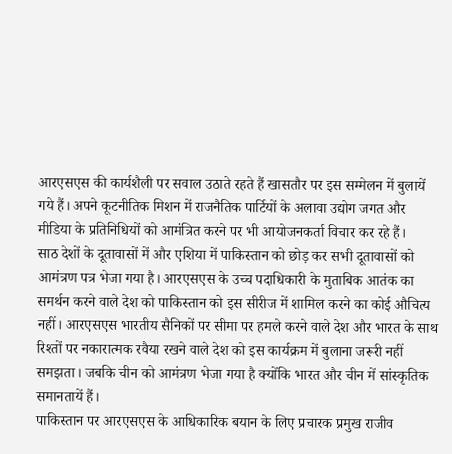आरएसएस की कार्यशैली पर सवाल उठाते रहते हैं खासतौर पर इस सम्मेलन में बुलायें गये हैं। अपने कूटनीतिक मिशन में राजनैतिक पार्टियों के अलावा उद्योग जगत और मीडिया के प्रतिनिधियों को आमंत्रित करने पर भी आयोजनकर्ता विचार कर रहे हैं।
साठ देशों के दूतावासों में और एशिया में पाकिस्तान को छोड़ कर सभी दूतावासों को आमंत्रण पत्र भेजा गया है। आरएसएस के उच्च पदाधिकारी के मुताबिक आतंक का समर्थन करने वाले देश को पाकिस्तान को इस सीरीज में शामिल करने का कोई औचित्य नहीं। आरएसएस भारतीय सैनिकों पर सीमा पर हमले करने वाले देश और भारत के साथ रिश्तों पर नकारात्मक रवैया रखने वाले देश को इस कार्यक्रम में बुलाना जरूरी नहीं समझता। जबकि चीन को आमंत्रण भेजा गया है क्योंकि भारत और चीन में सांस्कृतिक समानतायें हैं।
पाकिस्तान पर आरएसएस के आधिकारिक बयान के लिए प्रचारक प्रमुख राजीव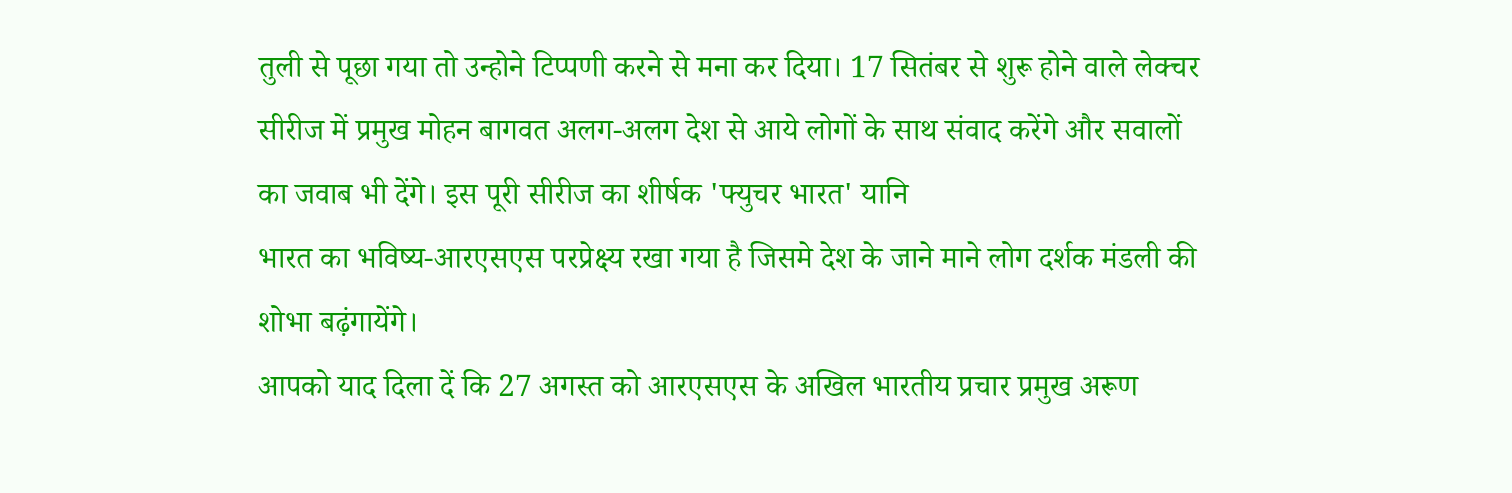तुली से पूछा गया तो उन्होने टिप्पणी करने से मना कर दिया। 17 सितंबर से शुरू होने वाले लेक्चर सीरीज में प्रमुख मोहन बागवत अलग-अलग देश से आये लोगों के साथ संवाद करेंगे और सवालों का जवाब भी देंगे। इस पूरी सीरीज का शीर्षक 'फ्युचर भारत' यानि
भारत का भविष्य-आरएसएस परप्रेक्ष्य रखा गया है जिसमे देश के जाने माने लोग दर्शक मंडली की शोभा बढ़ंगायेंगे।
आपको याद दिला दें कि 27 अगस्त को आरएसएस के अखिल भारतीय प्रचार प्रमुख अरूण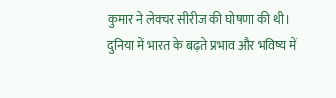कुमार ने लेक्चर सीरीज की घोषणा की थी। दुनिया में भारत के बढ़ते प्रभाव और भविष्य में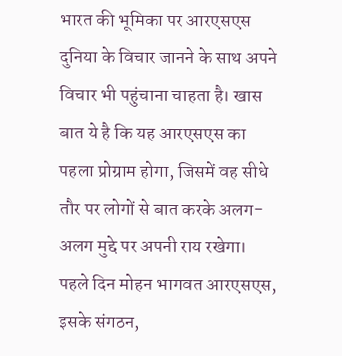भारत की भूमिका पर आरएसएस दुनिया के विचार जानने के साथ अपने विचार भी पहुंचाना चाहता है। खास बात ये है कि यह आरएसएस का पहला प्रोग्राम होगा, जिसमें वह सीधे तौर पर लोगों से बात करके अलग-अलग मुद्दे पर अपनी राय रखेगा।
पहले दिन मोहन भागवत आरएसएस, इसके संगठन,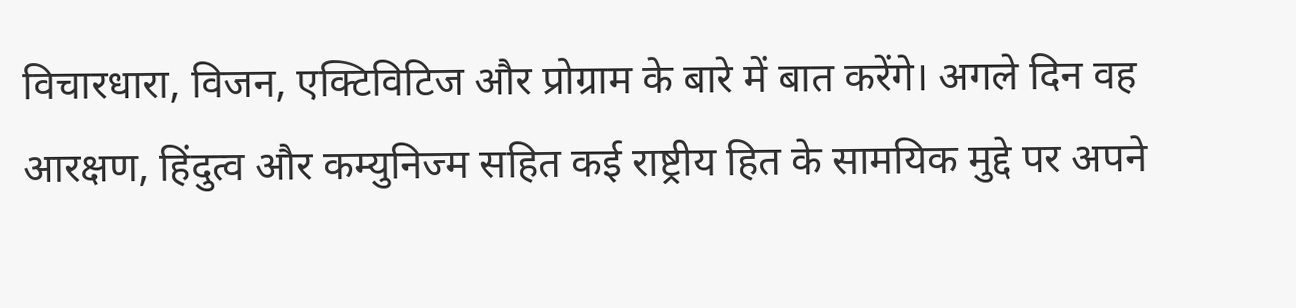विचारधारा, विजन, एक्टिविटिज और प्रोग्राम के बारे में बात करेंगे। अगले दिन वह आरक्षण, हिंदुत्व और कम्युनिज्म सहित कई राष्ट्रीय हित के सामयिक मुद्दे पर अपने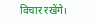विचार रखेंगे।